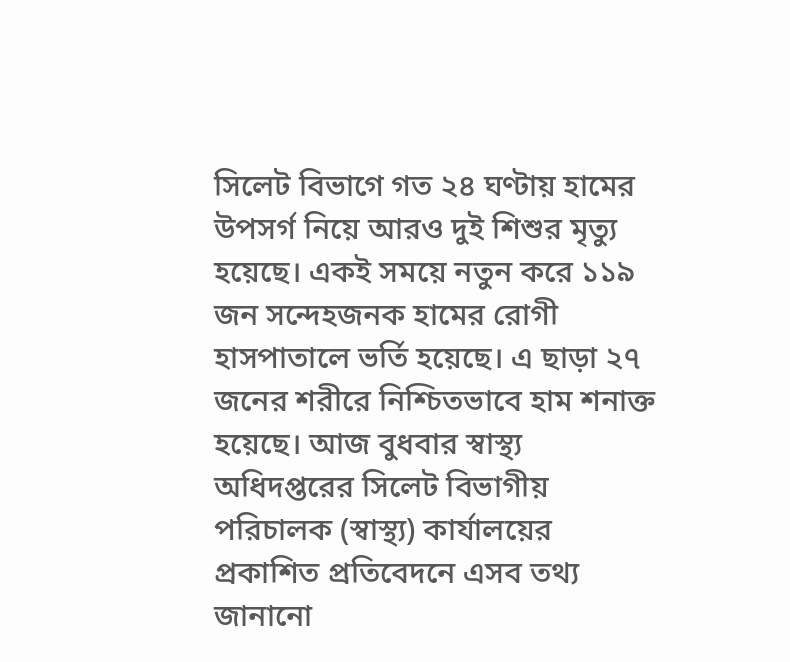সিলেট বিভাগে গত ২৪ ঘণ্টায় হামের উপসর্গ নিয়ে আরও দুই শিশুর মৃত্যু হয়েছে। একই সময়ে নতুন করে ১১৯ জন সন্দেহজনক হামের রোগী হাসপাতালে ভর্তি হয়েছে। এ ছাড়া ২৭ জনের শরীরে নিশ্চিতভাবে হাম শনাক্ত হয়েছে। আজ বুধবার স্বাস্থ্য অধিদপ্তরের সিলেট বিভাগীয় পরিচালক (স্বাস্থ্য) কার্যালয়ের প্রকাশিত প্রতিবেদনে এসব তথ্য জানানো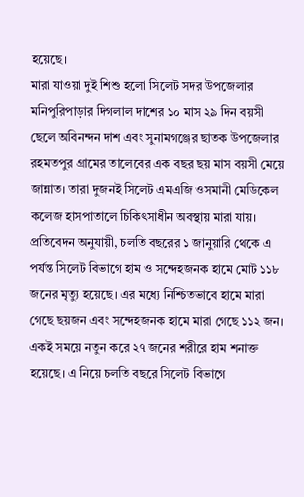হয়েছে।
মারা যাওয়া দুই শিশু হলো সিলেট সদর উপজেলার মনিপুরিপাড়ার দিগলাল দাশের ১০ মাস ২৯ দিন বয়সী ছেলে অবিনন্দন দাশ এবং সুনামগঞ্জের ছাতক উপজেলার রহমতপুর গ্রামের তালেবের এক বছর ছয় মাস বয়সী মেয়ে জান্নাত। তারা দুজনই সিলেট এমএজি ওসমানী মেডিকেল কলেজ হাসপাতালে চিকিৎসাধীন অবস্থায় মারা যায়।
প্রতিবেদন অনুযায়ী, চলতি বছরের ১ জানুয়ারি থেকে এ পর্যন্ত সিলেট বিভাগে হাম ও সন্দেহজনক হামে মোট ১১৮ জনের মৃত্যু হয়েছে। এর মধ্যে নিশ্চিতভাবে হামে মারা গেছে ছয়জন এবং সন্দেহজনক হামে মারা গেছে ১১২ জন।
একই সময়ে নতুন করে ২৭ জনের শরীরে হাম শনাক্ত হয়েছে। এ নিয়ে চলতি বছরে সিলেট বিভাগে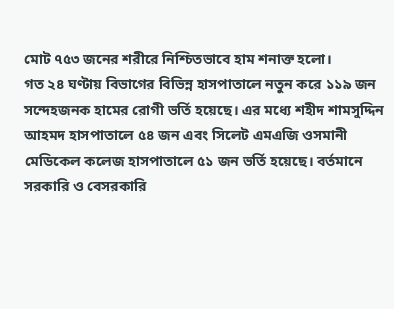মোট ৭৫৩ জনের শরীরে নিশ্চিতভাবে হাম শনাক্ত হলো।
গত ২৪ ঘণ্টায় বিভাগের বিভিন্ন হাসপাতালে নতুন করে ১১৯ জন সন্দেহজনক হামের রোগী ভর্তি হয়েছে। এর মধ্যে শহীদ শামসুদ্দিন আহমদ হাসপাতালে ৫৪ জন এবং সিলেট এমএজি ওসমানী মেডিকেল কলেজ হাসপাতালে ৫১ জন ভর্তি হয়েছে। বর্তমানে সরকারি ও বেসরকারি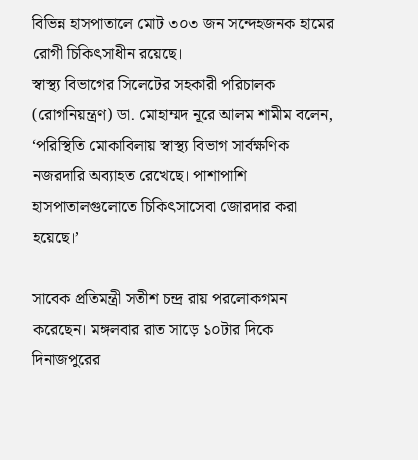বিভিন্ন হাসপাতালে মোট ৩০৩ জন সন্দেহজনক হামের রোগী চিকিৎসাধীন রয়েছে।
স্বাস্থ্য বিভাগের সিলেটের সহকারী পরিচালক (রোগনিয়ন্ত্রণ) ডা. মোহাম্মদ নূরে আলম শামীম বলেন, ‘পরিস্থিতি মোকাবিলায় স্বাস্থ্য বিভাগ সার্বক্ষণিক নজরদারি অব্যাহত রেখেছে। পাশাপাশি হাসপাতালগুলোতে চিকিৎসাসেবা জোরদার করা হয়েছে।’

সাবেক প্রতিমন্ত্রী সতীশ চন্দ্র রায় পরলোকগমন করেছেন। মঙ্গলবার রাত সাড়ে ১০টার দিকে দিনাজপুরের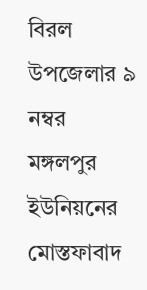বিরল উপজেলার ৯ নম্বর মঙ্গলপুর ইউনিয়নের মোস্তফাবাদ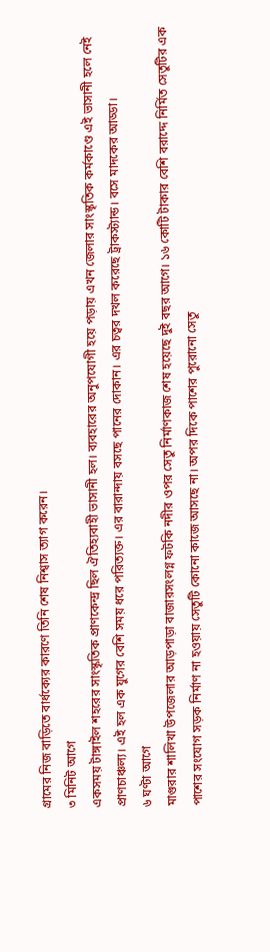গ্রামের নিজ বাড়িতে বার্ধক্যের কারণে তিনি শেষ নিশ্বাস ত্যাগ করেন।
৩ মিনিট আগে
একসময় টাঙ্গাইল শহরের সাংস্কৃতিক প্রাণকেন্দ্র ছিল ঐতিহ্যবাহী ভাসানী হল। ব্যবহারের অনুপযোগী হয়ে পড়ায় এখন জেলার সাংস্কৃতিক কর্মকাণ্ডে এই ভাসানী হলে নেই প্রাণচাঞ্চল্য। এই হল এক যুগের বেশি সময় ধরে পরিত্যক্ত। এর বারান্দায় বসছে পানের দোকান। এর চত্বর দখল করেছে ট্রাকস্ট্যান্ড। বসে মাদকের আড্ডা।
৬ ঘণ্টা আগে
মাগুরার শালিখা উপজেলার আড়পাড়া বাজারসংলগ্ন ফটকি নদীর ওপর সেতু নির্মাণকাজ শেষ হয়েছে দুই বছর আগে। ১৬ কোটি টাকার বেশি বরাদ্দে নির্মিত সেতুটির এক পাশের সংযোগ সড়ক নির্মাণ না হওয়ায় সেতুটি কোনো কাজে আসছে না। অপর দিকে পাশের পুরোনো সেতু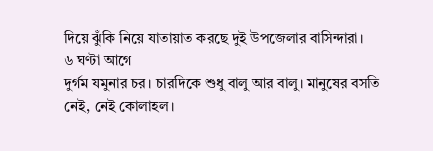দিয়ে ঝুঁকি নিয়ে যাতায়াত করছে দুই উপজেলার বাসিন্দারা।
৬ ঘণ্টা আগে
দুর্গম যমুনার চর। চারদিকে শুধু বালু আর বালু। মানুষের বসতি নেই, নেই কোলাহল।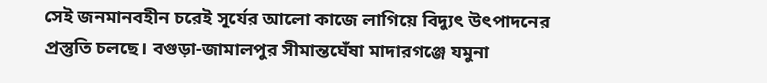সেই জনমানবহীন চরেই সূর্যের আলো কাজে লাগিয়ে বিদ্যুৎ উৎপাদনের প্রস্তুতি চলছে। বগুড়া-জামালপুর সীমান্তঘেঁষা মাদারগঞ্জে যমুনা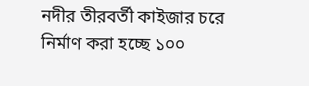নদীর তীরবর্তী কাইজার চরে নির্মাণ করা হচ্ছে ১০০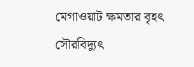মেগাওয়াট ক্ষমতার বৃহৎ সৌরবিদ্যুৎ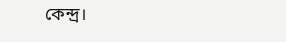কেন্দ্র।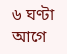৬ ঘণ্টা আগে